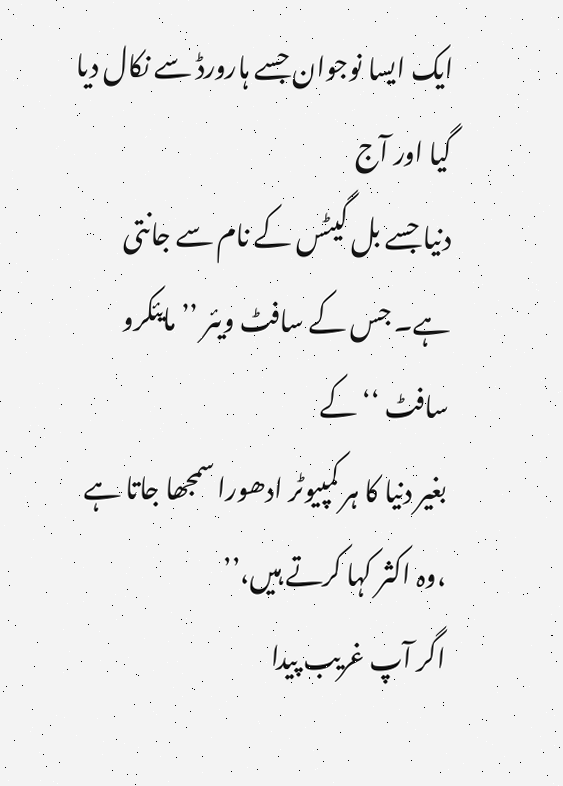ایک ایسا نوجوان جسے ہارورڈ سے نکال دیا گیا اور آج
دنیا جسے بل گیٹس کے نام سے جانتی ہے۔ جس کے سافٹ ویئر ’’مایئکرو سافٹ ‘‘کے
بغیر دنیا کا ہر کمپیوٹر ادھورا سمجھا جاتا ہے ،وہ اکثر کہا کرتے ہیں،’’
اگر آپ غریب پیدا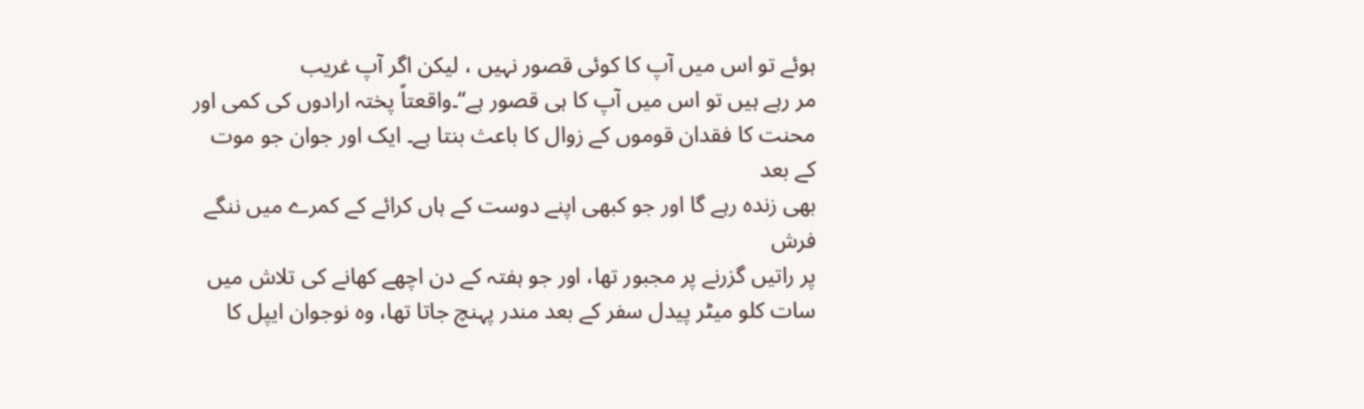ہوئے تو اس میں آپ کا کوئی قصور نہیں ، لیکن اگر آپ غریب
مر رہے ہیں تو اس میں آپ کا ہی قصور ہے‘‘۔واقعتاً پختہ ارادوں کی کمی اور
محنت کا فقدان قوموں کے زوال کا باعث بنتا ہے۔ ایک اور جوان جو موت کے بعد
بھی زندہ رہے گا اور جو کبھی اپنے دوست کے ہاں کرائے کے کمرے میں ننگے فرش
پر راتیں گزرنے پر مجبور تھا، اور جو ہفتہ کے دن اچھے کھانے کی تلاش میں
سات کلو میٹر پیدل سفر کے بعد مندر پہنچ جاتا تھا، وہ نوجوان ایپل کا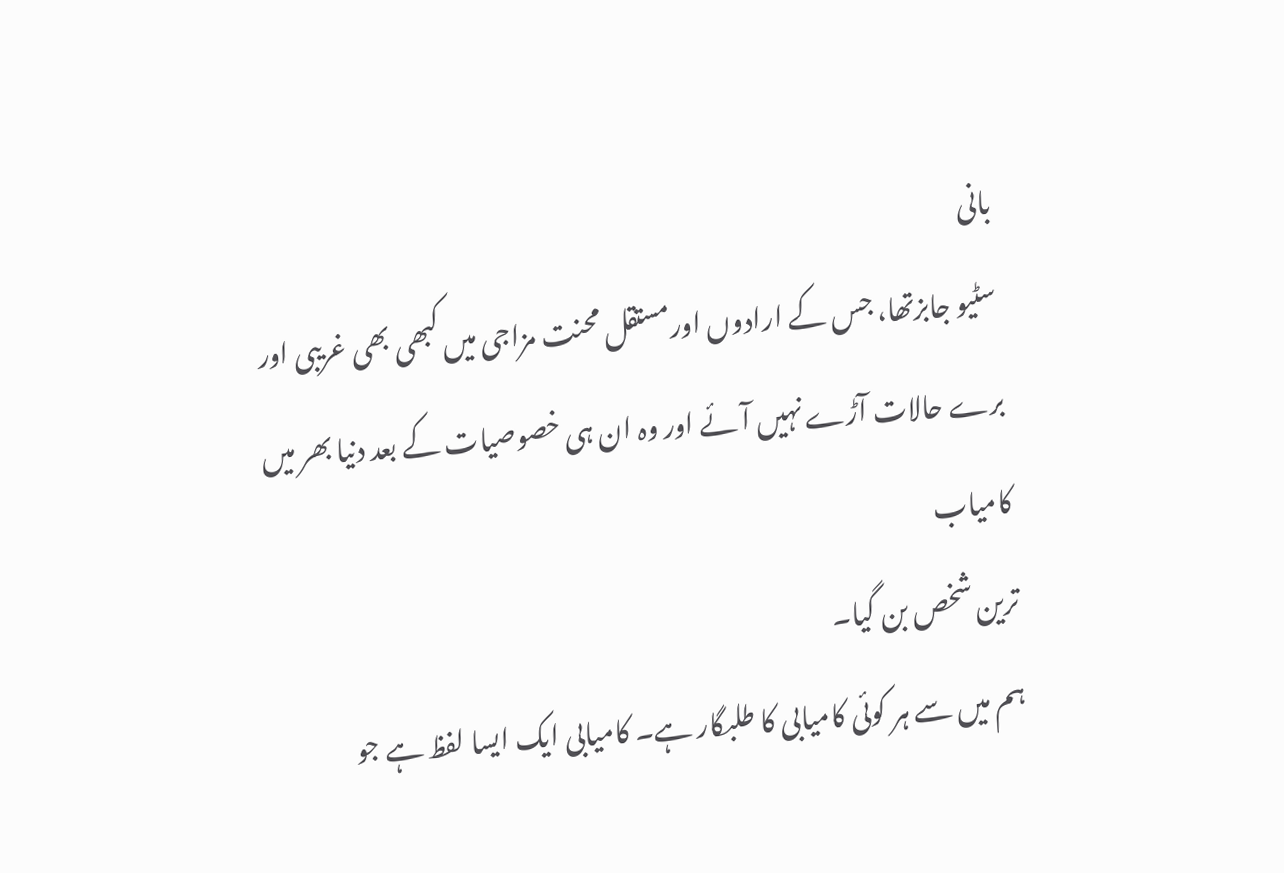بانی
سٹیو جابزتھا، جس کے ارادوں اورمستقل محنت مزاجی میں کبھی بھی غریبی اور
برے حالات آڑے نہیں آئے اور وہ ان ہی خصوصیات کے بعد دنیا بھر میں کامیاب
ترین شخص بن گیا۔
ہم میں سے ہر کوئی کامیابی کا طلبگار ہے۔ کامیابی ایک ایسا لفظ ہے جو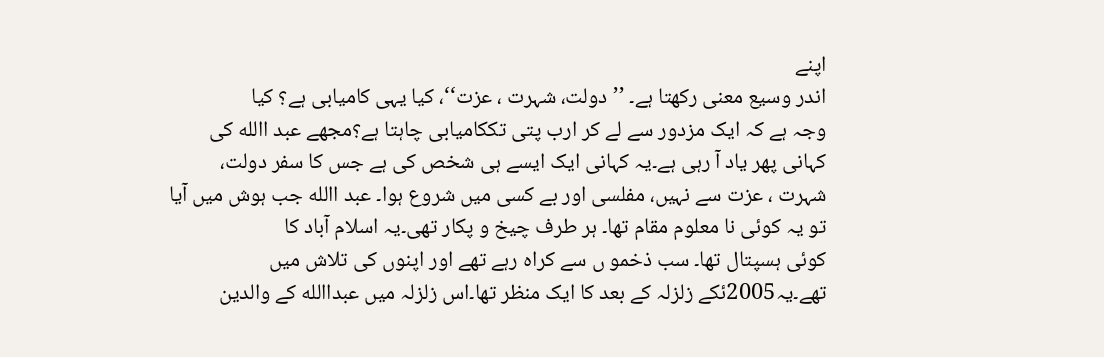اپنے
اندر وسیع معنی رکھتا ہے۔ ’’دولت، شہرت ، عزت‘‘، کیا یہی کامیابی ہے؟ کیا
وجہ ہے کہ ایک مزدور سے لے کر ارب پتی تککامیابی چاہتا ہے؟مجھے عبد االله کی
کہانی پھر یاد آ رہی ہے۔یہ کہانی ایک ایسے ہی شخص کی ہے جس کا سفر دولت،
شہرت ، عزت سے نہیں، مفلسی اور بے کسی میں شروع ہوا۔ عبد االله جب ہوش میں آیا
تو یہ کوئی نا معلوم مقام تھا۔ ہر طرف چیخ و پکار تھی۔یہ اسلام آباد کا
کوئی ہسپتال تھا۔ سب ذخمو ں سے کراہ رہے تھے اور اپنوں کی تلاش میں
تھے۔یہ2005ئکے زلزلہ کے بعد کا ایک منظر تھا۔اس زلزلہ میں عبداالله کے والدین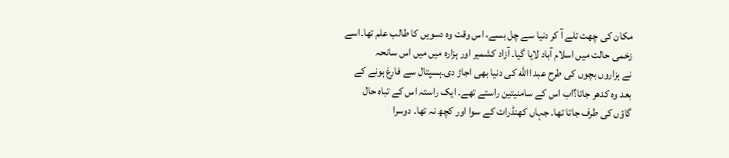مکان کی چھت تلے آ کر دنیا سے چل بسے، اس وقت وہ دسویں کا طالب علم تھا۔اسے
زخمی حالت میں اسلام آباد لایا گیا۔ آزاد کشمیر اور ہزارہ میں میں اس سانحہ
نے ہزاروں بچوں کی طرح عبد االله کی دنیا بھی اجاڑ دی۔ہسپتال سے فارغ ہونے کے
بعد وہ کدھر جاتا؟اب اس کے سامنیتین راستے تھے۔ ایک راستہ اس کے تباہ حال
گاؤں کی طرف جاتا تھا۔ جہاں کھنڈرات کے سوا اور کچھ نہ تھا۔ دوسرا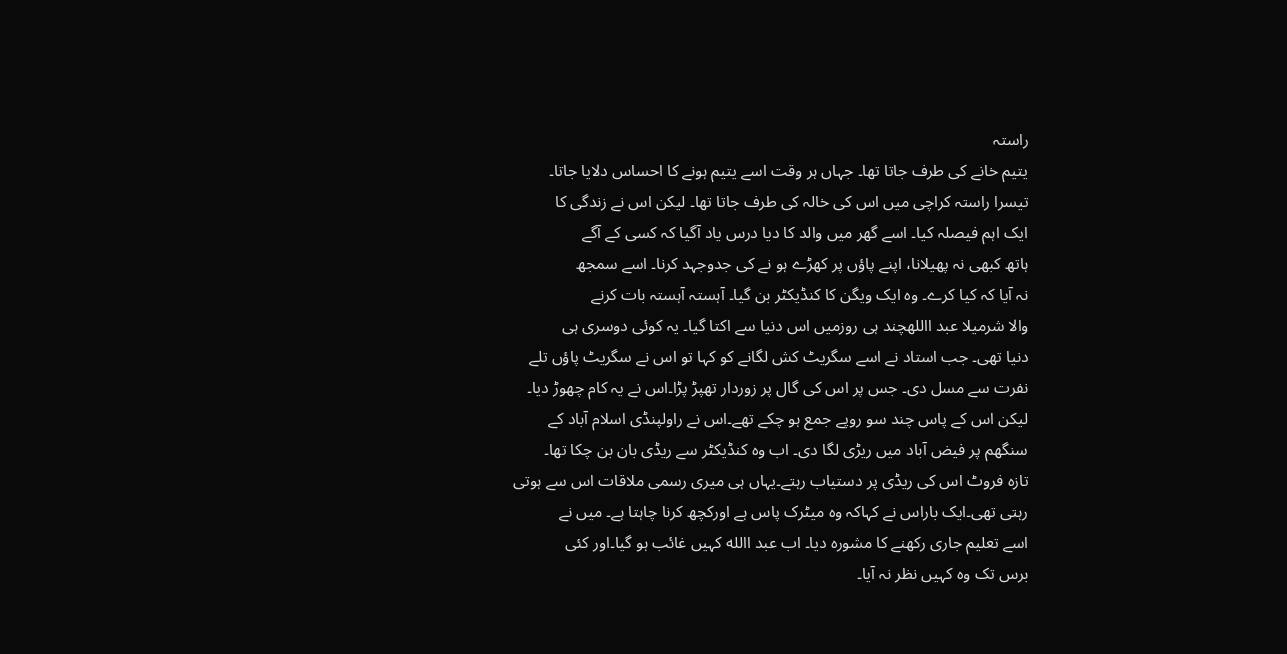راستہ
یتیم خانے کی طرف جاتا تھا۔ جہاں ہر وقت اسے یتیم ہونے کا احساس دلایا جاتا۔
تیسرا راستہ کراچی میں اس کی خالہ کی طرف جاتا تھا۔ لیکن اس نے زندگی کا
ایک اہم فیصلہ کیا۔ اسے گھر میں والد کا دیا درس یاد آگیا کہ کسی کے آگے
ہاتھ کبھی نہ پھیلانا، اپنے پاؤں پر کھڑے ہو نے کی جدوجہد کرنا۔ اسے سمجھ
نہ آیا کہ کیا کرے۔ وہ ایک ویگن کا کنڈیکٹر بن گیا۔ آہستہ آہستہ بات کرنے
والا شرمیلا عبد االلهچند ہی روزمیں اس دنیا سے اکتا گیا۔ یہ کوئی دوسری ہی
دنیا تھی۔ جب استاد نے اسے سگریٹ کش لگانے کو کہا تو اس نے سگریٹ پاؤں تلے
نفرت سے مسل دی۔ جس پر اس کی گال پر زوردار تھپڑ پڑا۔اس نے یہ کام چھوڑ دیا۔
لیکن اس کے پاس چند سو روپے جمع ہو چکے تھے۔اس نے راولپنڈی اسلام آباد کے
سنگھم پر فیض آباد میں ریڑی لگا دی۔ اب وہ کنڈیکٹر سے ریڈی بان بن چکا تھا۔
تازہ فروٹ اس کی ریڈی پر دستیاب رہتے۔یہاں ہی میری رسمی ملاقات اس سے ہوتی
رہتی تھی۔ایک باراس نے کہاکہ وہ میٹرک پاس ہے اورکچھ کرنا چاہتا ہے۔ میں نے
اسے تعلیم جاری رکھنے کا مشورہ دیا۔ اب عبد االله کہیں غائب ہو گیا۔اور کئی
برس تک وہ کہیں نظر نہ آیا۔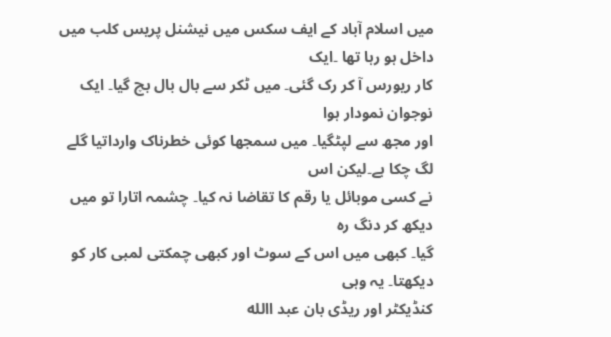میں اسلام آباد کے ایف سکس میں نیشنل پریس کلب میں داخل ہو رہا تھا ۔ایک
کار ریورس آ کر رک گئی۔ میں ٹکر سے بال بال بچ گیا۔ ایک نوجوان نمودار ہوا
اور مجھ سے لپٹگیا۔ میں سمجھا کوئی خطرناک وارداتیا گلے لگ چکا ہے۔لیکن اس
نے کسی موبائل یا رقم کا تقاضا نہ کیا۔ چشمہ اتارا تو میں دیکھ کر دنگ رہ
گیا۔ کبھی میں اس کے سوٹ اور کبھی چمکتی لمبی کار کو دیکھتا۔ یہ وہی
کنڈیکٹر اور ریڈی بان عبد االله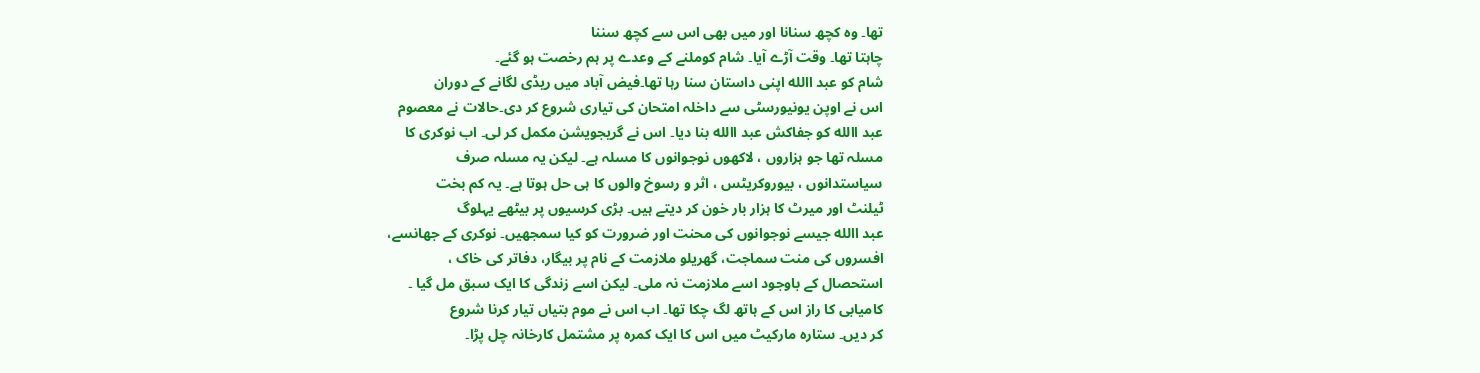تھا۔ وہ کچھ سنانا اور میں بھی اس سے کچھ سننا
چاہتا تھا۔ وقت آڑے آیا۔ شام کوملنے کے وعدے پر ہم رخصت ہو گئے۔
شام کو عبد االله اپنی داستان سنا رہا تھا۔فیض آباد میں ریڈی لگانے کے دوران
اس نے اوپن یونیورسٹی سے داخلہ امتحان کی تیاری شروع کر دی۔حالات نے معصوم
عبد االله کو جفاکش عبد االله بنا دیا۔ اس نے گریجویشن مکمل کر لی۔ اب نوکری کا
مسلہ تھا جو ہزاروں ، لاکھوں نوجوانوں کا مسلہ ہے۔ لیکن یہ مسلہ صرف
سیاستدانوں ، بیوروکریٹس ، اثر و رسوخ والوں کا ہی حل ہوتا ہے۔ یہ کم بخت
ٹیلنٹ اور میرٹ کا ہزار بار خون کر دیتے ہیں۔ بڑی کرسیوں پر بیٹھے یہلوگ
عبد االله جیسے نوجوانوں کی محنت اور ضرورت کو کیا سمجھیں۔ نوکری کے جھانسے،
افسروں کی منت سماجت، گھریلو ملازمت کے نام پر بیگار، دفاتر کی خاک ،
استحصال کے باوجود اسے ملازمت نہ ملی۔ لیکن اسے زندگی کا ایک سبق مل گیا ۔
کامیابی کا راز اس کے ہاتھ لگ چکا تھا۔ اب اس نے موم بتیاں تیار کرنا شروع
کر دیں۔ ستارہ مارکیٹ میں اس کا ایک کمرہ پر مشتمل کارخانہ چل پڑا۔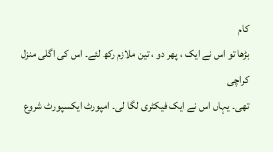کام
بڑھا تو اس نے ایک ، پھر دو ، تین ملازم رکھ لئے۔ اس کی اگلی منزل کراچی
تھی۔ یہاں اس نے ایک فیکٹری لگا لی۔ امپورٹ ایکسپورٹ شروع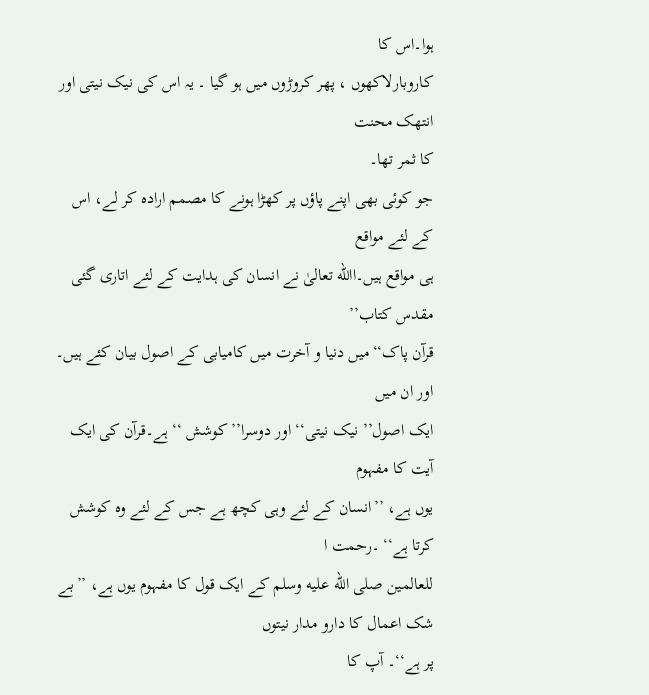ہوا۔اس کا
کاروبارلاکھوں ، پھر کروڑوں میں ہو گیا ۔ یہ اس کی نیک نیتی اور انتھک محنت
کا ثمر تھا۔
جو کوئی بھی اپنے پاؤں پر کھڑا ہونے کا مصمم ارادہ کر لے، اس کے لئے مواقع
ہی مواقع ہیں۔االله تعالیٰ نے انسان کی ہدایت کے لئے اتاری گئی مقدس کتاب’’
قرآن پاک‘‘میں دنیا و آخرت میں کامیابی کے اصول بیان کئے ہیں۔ اور ان میں
ایک اصول’’ نیک نیتی‘‘ اور دوسرا’’ کوشش ‘‘ ہے۔قرآن کی ایک آیت کا مفہوم
یوں ہے، ’’انسان کے لئے وہی کچھ ہے جس کے لئے وہ کوشش کرتا ہے‘‘ ۔رحمت ا
للعالمین صلى الله عليه وسلم کے ایک قول کا مفہوم یوں ہے، ’’بے شک اعمال کا دارو مدار نیتوں
پر ہے‘‘۔ آپ کا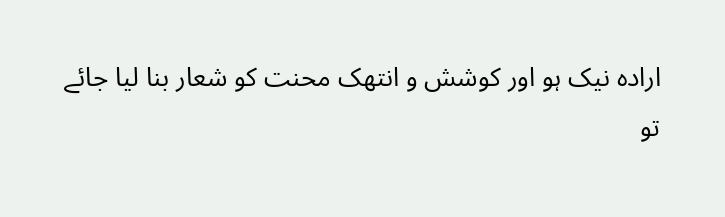ارادہ نیک ہو اور کوشش و انتھک محنت کو شعار بنا لیا جائے
تو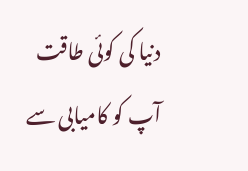دنیا کی کوئی طاقت آپ کو کامیابی سے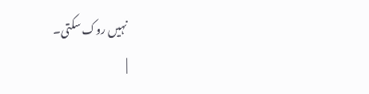نہیں روک سکتی۔
|